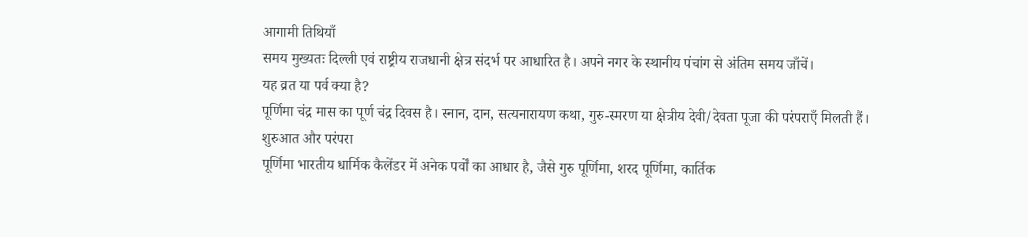आगामी तिथियाँ
समय मुख्यतः दिल्ली एवं राष्ट्रीय राजधानी क्षेत्र संदर्भ पर आधारित है। अपने नगर के स्थानीय पंचांग से अंतिम समय जाँचें।
यह व्रत या पर्व क्या है?
पूर्णिमा चंद्र मास का पूर्ण चंद्र दिवस है। स्नान, दान, सत्यनारायण कथा, गुरु-स्मरण या क्षेत्रीय देवी/देवता पूजा की परंपराएँ मिलती हैं।
शुरुआत और परंपरा
पूर्णिमा भारतीय धार्मिक कैलेंडर में अनेक पर्वों का आधार है, जैसे गुरु पूर्णिमा, शरद पूर्णिमा, कार्तिक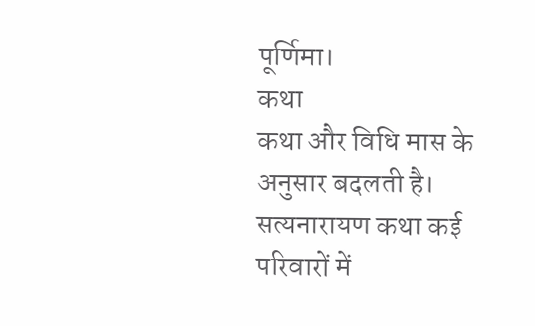पूर्णिमा।
कथा
कथा और विधि मास के अनुसार बदलती है। सत्यनारायण कथा कई परिवारों में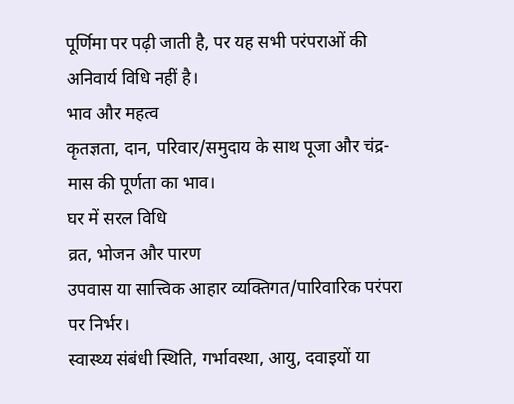पूर्णिमा पर पढ़ी जाती है, पर यह सभी परंपराओं की अनिवार्य विधि नहीं है।
भाव और महत्व
कृतज्ञता, दान, परिवार/समुदाय के साथ पूजा और चंद्र-मास की पूर्णता का भाव।
घर में सरल विधि
व्रत, भोजन और पारण
उपवास या सात्त्विक आहार व्यक्तिगत/पारिवारिक परंपरा पर निर्भर।
स्वास्थ्य संबंधी स्थिति, गर्भावस्था, आयु, दवाइयों या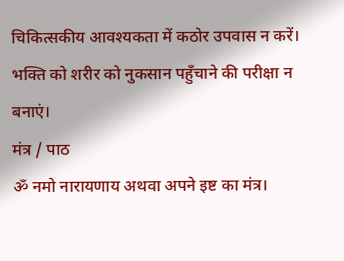चिकित्सकीय आवश्यकता में कठोर उपवास न करें। भक्ति को शरीर को नुकसान पहुँचाने की परीक्षा न बनाएं।
मंत्र / पाठ
ॐ नमो नारायणाय अथवा अपने इष्ट का मंत्र।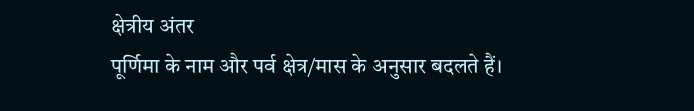क्षेत्रीय अंतर
पूर्णिमा के नाम और पर्व क्षेत्र/मास के अनुसार बदलते हैं।